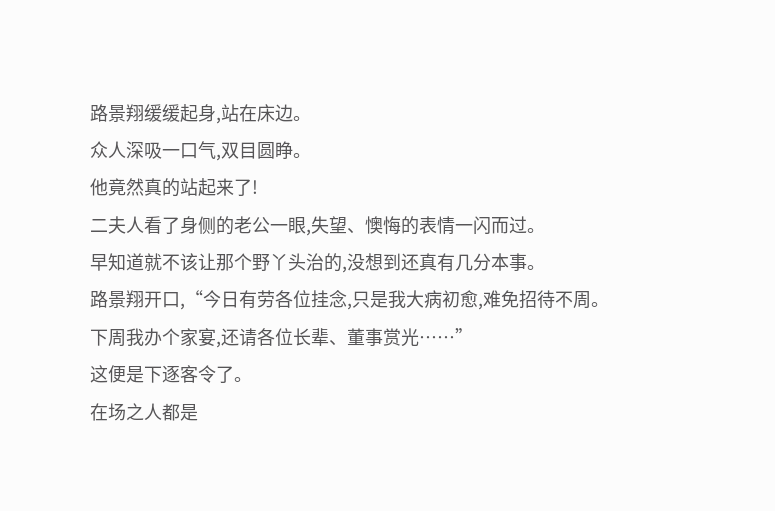路景翔缓缓起身,站在床边。
众人深吸一口气,双目圆睁。
他竟然真的站起来了!
二夫人看了身侧的老公一眼,失望、懊悔的表情一闪而过。
早知道就不该让那个野丫头治的,没想到还真有几分本事。
路景翔开口,“今日有劳各位挂念,只是我大病初愈,难免招待不周。
下周我办个家宴,还请各位长辈、董事赏光……”
这便是下逐客令了。
在场之人都是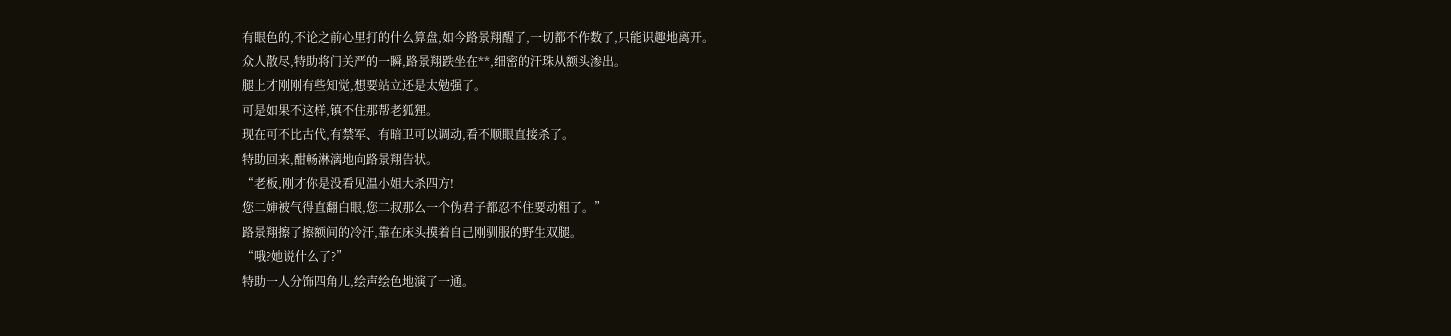有眼色的,不论之前心里打的什么算盘,如今路景翔醒了,一切都不作数了,只能识趣地离开。
众人散尽,特助将门关严的一瞬,路景翔跌坐在**,细密的汗珠从额头渗出。
腿上才刚刚有些知觉,想要站立还是太勉强了。
可是如果不这样,镇不住那帮老狐狸。
现在可不比古代,有禁军、有暗卫可以调动,看不顺眼直接杀了。
特助回来,酣畅淋漓地向路景翔告状。
“老板,刚才你是没看见温小姐大杀四方!
您二婶被气得直翻白眼,您二叔那么一个伪君子都忍不住要动粗了。”
路景翔擦了擦额间的冷汗,靠在床头摸着自己刚驯服的野生双腿。
“哦?她说什么了?”
特助一人分饰四角儿,绘声绘色地演了一通。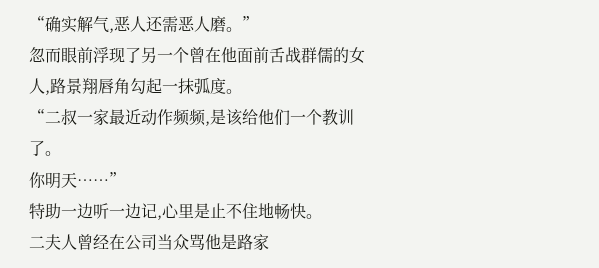“确实解气,恶人还需恶人磨。”
忽而眼前浮现了另一个曾在他面前舌战群儒的女人,路景翔唇角勾起一抹弧度。
“二叔一家最近动作频频,是该给他们一个教训了。
你明天……”
特助一边听一边记,心里是止不住地畅快。
二夫人曾经在公司当众骂他是路家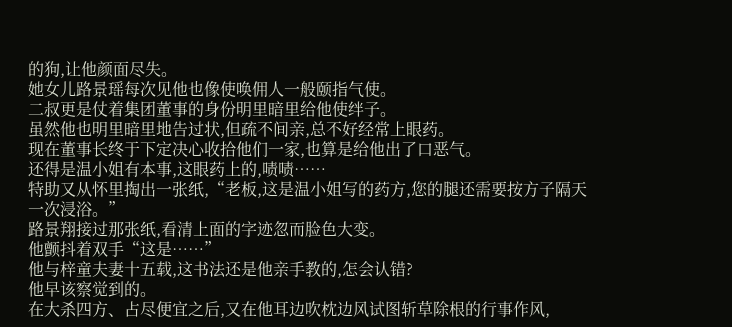的狗,让他颜面尽失。
她女儿路景瑶每次见他也像使唤佣人一般颐指气使。
二叔更是仗着集团董事的身份明里暗里给他使绊子。
虽然他也明里暗里地告过状,但疏不间亲,总不好经常上眼药。
现在董事长终于下定决心收拾他们一家,也算是给他出了口恶气。
还得是温小姐有本事,这眼药上的,啧啧……
特助又从怀里掏出一张纸,“老板,这是温小姐写的药方,您的腿还需要按方子隔天一次浸浴。”
路景翔接过那张纸,看清上面的字迹忽而脸色大变。
他颤抖着双手“这是……”
他与梓童夫妻十五载,这书法还是他亲手教的,怎会认错?
他早该察觉到的。
在大杀四方、占尽便宜之后,又在他耳边吹枕边风试图斩草除根的行事作风,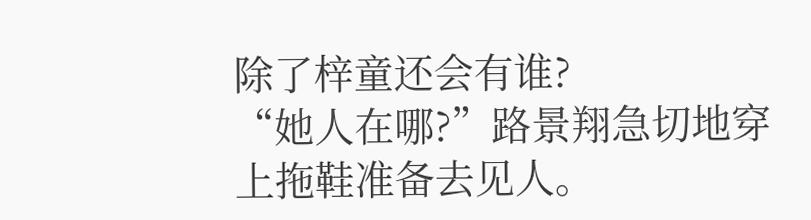除了梓童还会有谁?
“她人在哪?”路景翔急切地穿上拖鞋准备去见人。